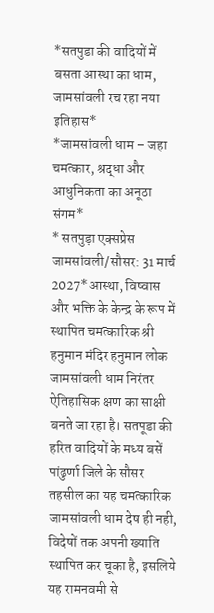*सतपुडा की वादियों में बसता आस्था का धाम, जामसांवली रच रहा नया इतिहास*
*जामसांवली धाम – जहा चमत्कार, श्रद्धा और आधुनिकता का अनूठा संगम*
* सतपुड़ा एक्सप्रेस जामसांवली/सौसर: 31 मार्च 2027*आस्था, विष्वास और भक्ति के केन्द्र के रूप में स्थापित चमत्कारिक श्री हनुमान मंदिर हनुमान लोक जामसांवली धाम निरंतर ऐतिहासिक क्षण का साक्षी बनते जा रहा है। सतपूडा की हरित वादियों के मध्य बसें पांढुर्णा जिले के सौसर तहसील का यह चमत्कारिक जामसांवली धाम देष ही नही, विदेषों तक अपनी ख्याति स्थापित कर चूका है, इसलिये यह रामनवमी से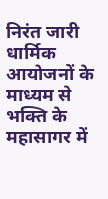निरंत जारी धार्मिक आयोजनों के माध्यम से भक्ति के महासागर में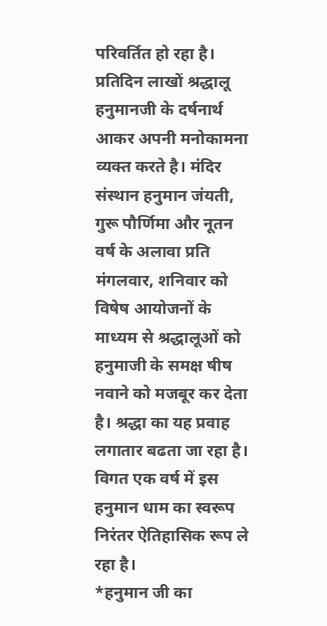परिवर्तित हो रहा है। प्रतिदिन लाखों श्रद्धालू हनुमानजी के दर्षनार्थ आकर अपनी मनोकामना व्यक्त करते है। मंदिर संस्थान हनुमान जंयती, गुरू पौर्णिमा और नूतन वर्ष के अलावा प्रति मंगलवार, शनिवार को विषेष आयोजनों के माध्यम से श्रद्धालूओं को हनुमाजी के समक्ष षीष नवाने को मजबूर कर देता है। श्रद्धा का यह प्रवाह लगातार बढता जा रहा है। विगत एक वर्ष में इस हनुमान धाम का स्वरूप निरंतर ऐतिहासिक रूप ले रहा है।
*हनुमान जी का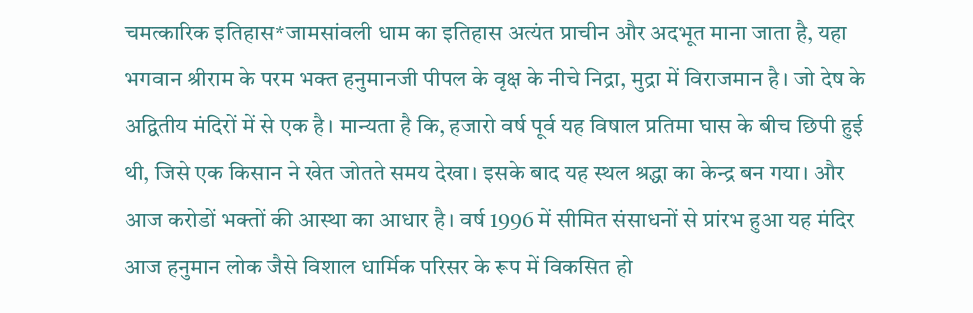चमत्कारिक इतिहास*जामसांवली धाम का इतिहास अत्यंत प्राचीन और अदभूत माना जाता है, यहा भगवान श्रीराम के परम भक्त हनुमानजी पीपल के वृक्ष के नीचे निद्रा, मुद्रा में विराजमान है। जो देष के अद्वितीय मंदिरों में से एक है। मान्यता है कि, हजारो वर्ष पूर्व यह विषाल प्रतिमा घास के बीच छिपी हुई थी, जिसे एक किसान ने खेत जोतते समय देखा। इसके बाद यह स्थल श्रद्धा का केन्द्र बन गया। और आज करोडों भक्तों की आस्था का आधार है। वर्ष 1996 में सीमित संसाधनों से प्रांरभ हुआ यह मंदिर आज हनुमान लोक जैसे विशाल धार्मिक परिसर के रूप में विकसित हो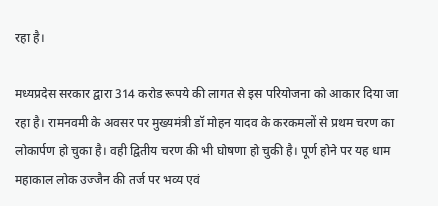रहा है।

मध्यप्रदेस सरकार द्वारा 314 करोड रूपये की लागत से इस परियोजना को आकार दिया जा रहा है। रामनवमी के अवसर पर मुख्यमंत्री डॉ मोहन यादव के करकमलों से प्रथम चरण का लोकार्पण हो चुका है। वही द्वितीय चरण की भी घोषणा हो चुकी है। पूर्ण होने पर यह धाम महाकाल लोक उज्जैन की तर्ज पर भव्य एवं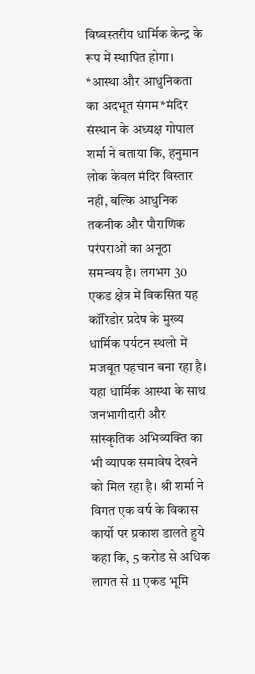विष्वस्तरीय धार्मिक केन्द्र के रूप में स्थापित होगा।
*आस्था और आधुनिकता का अदभूत संगम*मंदिर संस्थान के अध्यक्ष गोपाल शर्मा ने बताया कि, हनुमान लोक केवल मंदिर विस्तार नही, बल्कि आधुनिक तकनीक और पौराणिक परंपराओं का अनूठा समन्वय है। लगभग 30 एकड क्षेत्र में विकसित यह कॉरिडोर प्रदेष के मुख्य धार्मिक पर्यटन स्थलो में मजबूत पहचान बना रहा है। यहा धार्मिक आस्था के साथ जनभागीदारी और सांस्कृतिक अभिव्यक्ति का भी व्यापक समावेष देखने को मिल रहा है। श्री शर्मा ने विगत एक वर्ष के विकास कार्यो पर प्रकाश डालते हुये कहा कि, 5 करोड से अधिक लागत से 11 एकड भूमि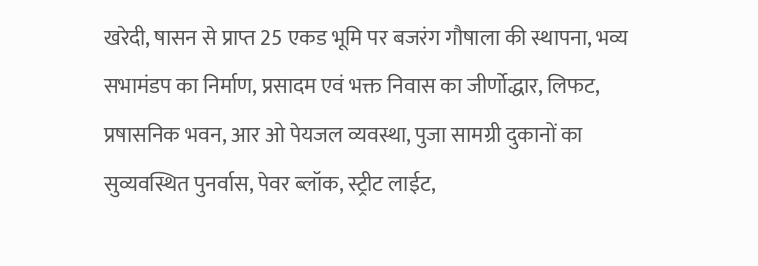खरेदी, षासन से प्राप्त 25 एकड भूमि पर बजरंग गौषाला की स्थापना, भव्य सभामंडप का निर्माण, प्रसादम एवं भक्त निवास का जीर्णोद्धार, लिफट, प्रषासनिक भवन, आर ओ पेयजल व्यवस्था, पुजा सामग्री दुकानों का सुव्यवस्थित पुनर्वास, पेवर ब्लॉक, स्ट्रीट लाईट,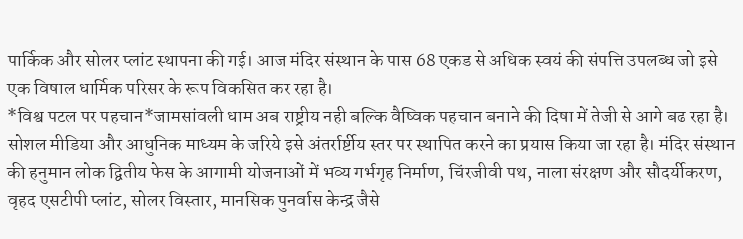पार्किक और सोलर प्लांट स्थापना की गई। आज मंदिर संस्थान के पास 68 एकड से अधिक स्वयं की संपत्ति उपलब्ध जो इसे एक विषाल धार्मिक परिसर के रूप विकसित कर रहा है।
*विश्व पटल पर पहचान*जामसांवली धाम अब राष्ट्रीय नही बल्कि वैष्विक पहचान बनाने की दिषा में तेजी से आगे बढ रहा है। सोशल मीडिया और आधुनिक माध्यम के जरिये इसे अंतर्रार्ष्टीय स्तर पर स्थापित करने का प्रयास किया जा रहा है। मंदिर संस्थान की हनुमान लोक द्वितीय फेस के आगामी योजनाओं में भव्य गर्भगृह निर्माण, चिंरजीवी पथ, नाला संरक्षण और सौदर्यीकरण, वृहद एसटीपी प्लांट, सोलर विस्तार, मानसिक पुनर्वास केन्द्र जैसे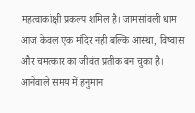महत्वाकांक्षी प्रकल्प शमिल है। जामसांवली धाम आज केवल एक मंदिर नही बल्कि आस्था, विष्वास और चमत्कार का जीवंत प्रतीक बन चुका है। आनेवाले समय में हनुमान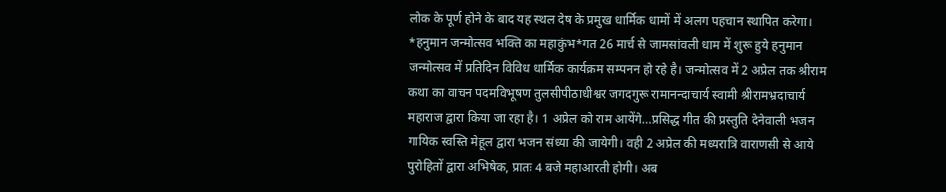लोक के पूर्ण होने के बाद यह स्थल देष के प्रमुख धार्मिक धामों में अलग पहचान स्थापित करेगा।
*हनुमान जन्मोत्सव भक्ति का महाकुंभ*गत 26 मार्च से जामसांवली धाम में शुरू हुये हनुमान जन्मोत्सव में प्रतिदिन विविध धार्मिक कार्यक्रम सम्पनन हो रहे है। जन्मोत्सव में 2 अप्रेल तक श्रीराम कथा का वाचन पदमविभूषण तुलसीपीठाधीश्वर जगदगुरू रामानन्दाचार्य स्वामी श्रीरामभ्रदाचार्य महाराज द्वारा किया जा रहा है। 1 अप्रेल को राम आयेंगे…प्रसिद्ध गीत की प्रस्तुति देनेवाली भजन गायिक स्वस्ति मेहूल द्वारा भजन संध्या की जायेगी। वही 2 अप्रेल की मध्यरात्रि वाराणसी से आये पुरोहितों द्वारा अभिषेक, प्रातः 4 बजे महाआरती होगी। अब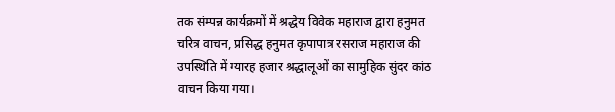तक संम्पन्न कार्यक्रमों में श्रद्धेय विवेक महाराज द्वारा हनुमत चरित्र वाचन, प्रसिद्ध हनुमत कृपापात्र रसराज महाराज की उपस्थिति में ग्यारह हजार श्रद्धालूओं का सामुहिक सुंदर कांठ वाचन किया गया।